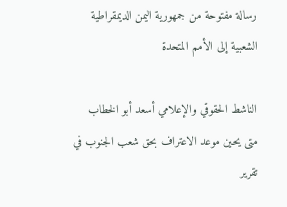رسالة مفتوحة من جمهورية اليمن الديمقراطية الشعبية إلى الأمم المتحدة

الناشط الحقوقي والإعلامي أسعد أبو الخطاب
متى يحين موعد الاعتراف بحق شعب الجنوب في تقرير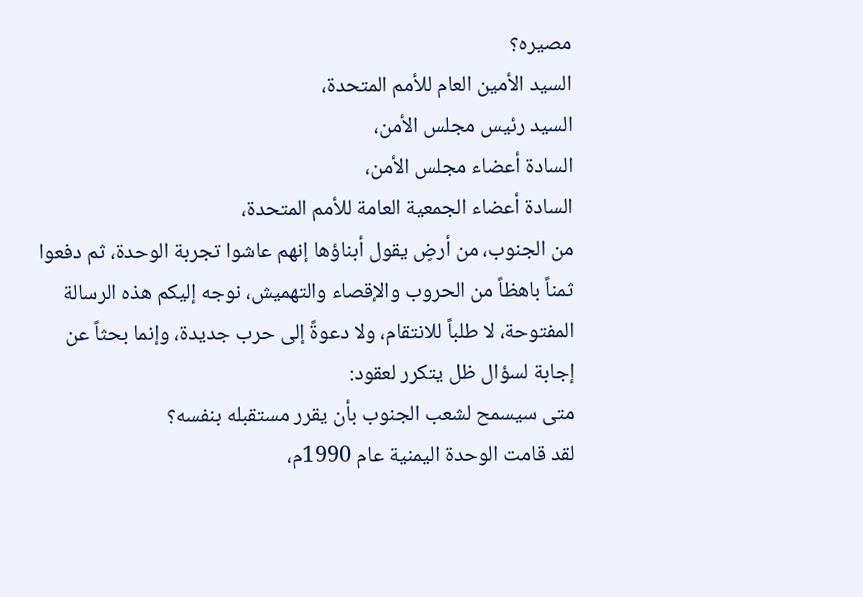مصيره؟
السيد الأمين العام للأمم المتحدة،
السيد رئيس مجلس الأمن،
السادة أعضاء مجلس الأمن،
السادة أعضاء الجمعية العامة للأمم المتحدة،
من الجنوب، من أرضٍ يقول أبناؤها إنهم عاشوا تجربة الوحدة، ثم دفعوا ثمناً باهظاً من الحروب والإقصاء والتهميش، نوجه إليكم هذه الرسالة المفتوحة، لا طلباً للانتقام، ولا دعوةً إلى حرب جديدة، وإنما بحثاً عن إجابة لسؤال ظل يتكرر لعقود:
متى سيسمح لشعب الجنوب بأن يقرر مستقبله بنفسه؟
لقد قامت الوحدة اليمنية عام 1990م،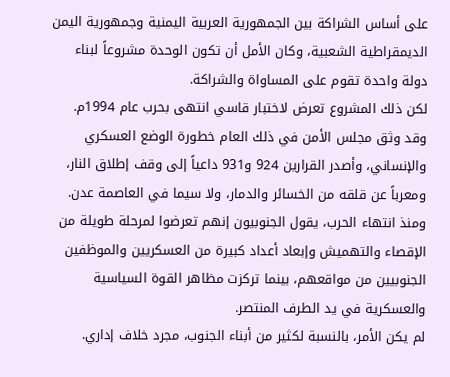على أساس الشراكة بين الجمهورية العربية اليمنية وجمهورية اليمن الديمقراطية الشعبية، وكان الأمل أن تكون الوحدة مشروعاً لبناء دولة واحدة تقوم على المساواة والشراكة.
لكن ذلك المشروع تعرض لاختبار قاسي انتهى بحرب عام 1994م.
وقد وثق مجلس الأمن في ذلك العام خطورة الوضع العسكري والإنساني، وأصدر القرارين 924 و931 داعياً إلى وقف إطلاق النار، ومعرباً عن قلقه من الخسائر والدمار، ولا سيما في العاصمة عدن.
ومنذ انتهاء الحرب، يقول الجنوبيون إنهم تعرضوا لمرحلة طويلة من الإقصاء والتهميش وإبعاد أعداد كبيرة من العسكريين والموظفين الجنوبيين من مواقعهم، بينما تركزت مظاهر القوة السياسية والعسكرية في يد الطرف المنتصر.
لم يكن الأمر، بالنسبة لكثير من أبناء الجنوب، مجرد خلاف إداري.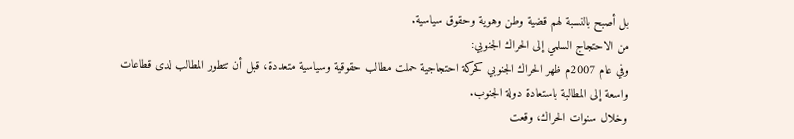بل أصبح بالنسبة لهم قضية وطن وهوية وحقوق سياسية.
من الاحتجاج السلمي إلى الحراك الجنوبي:
وفي عام 2007م ظهر الحراك الجنوبي كحركة احتجاجية حملت مطالب حقوقية وسياسية متعددة، قبل أن تتطور المطالب لدى قطاعات واسعة إلى المطالبة باستعادة دولة الجنوب.
وخلال سنوات الحراك، وقعت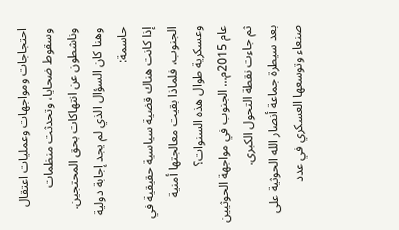احتجاجات ومواجهات وعمليات اعتقال وسقوط ضحايا، وتحدثت منظمات وناشطون عن انتهاكات بحق المحتجين.
وهنا كان السؤال الذي لم يجد إجابة دولية حاسمة:
إذا كانت هناك قضية سياسية حقيقية في الجنوب، فلماذا بقيت معالجتها أمنية وعسكرية طوال هذه السنوات؟
عام 2015م… الجنوب في مواجهة الحوثيين
ثم جاءت نقطة التحول الكبرى.
بعد سيطرة جماعة أنصار الله الحوثية على صنعاء وتوسعها العسكري في عدد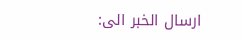ارسال الخبر الى: